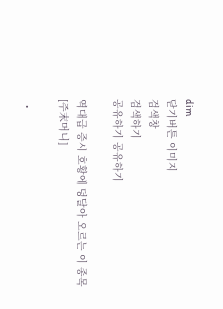dim
닫기버튼 이미지
검색창
검색하기
공유하기 공유하기

역대급 증시 호황에 덩달아 오르는 이 종목[주末머니]

  •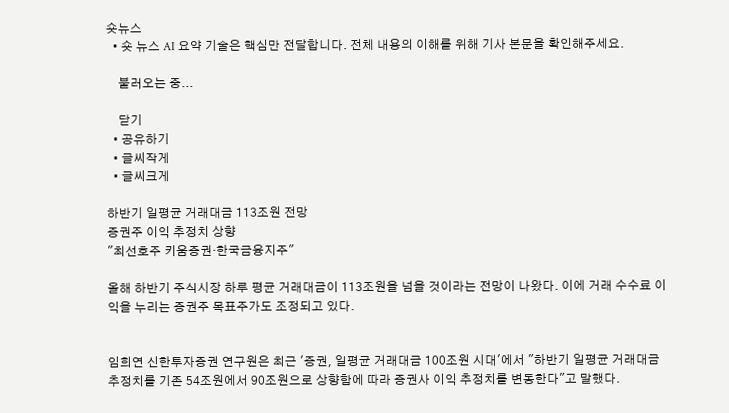숏뉴스
  • 숏 뉴스 AI 요약 기술은 핵심만 전달합니다. 전체 내용의 이해를 위해 기사 본문을 확인해주세요.

    불러오는 중...

    닫기
  • 공유하기
  • 글씨작게
  • 글씨크게

하반기 일평균 거래대금 113조원 전망
증권주 이익 추정치 상향
"최선호주 키움증권·한국금융지주"

올해 하반기 주식시장 하루 평균 거래대금이 113조원을 넘을 것이라는 전망이 나왔다. 이에 거래 수수료 이익을 누리는 증권주 목표주가도 조정되고 있다.


임희연 신한투자증권 연구원은 최근 '증권, 일평균 거래대금 100조원 시대'에서 "하반기 일평균 거래대금 추정치를 기존 54조원에서 90조원으로 상향함에 따라 증권사 이익 추정치를 변동한다"고 말했다.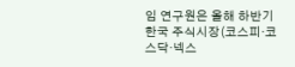임 연구원은 올해 하반기 한국 주식시장(코스피·코스닥·넥스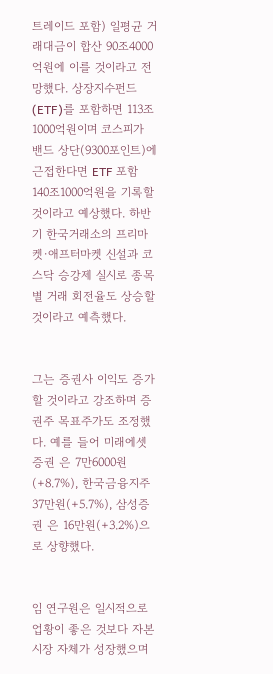트레이드 포함) 일평균 거래대금이 합산 90조4000억원에 이를 것이라고 전망했다. 상장지수펀드(ETF)를 포함하면 113조1000억원이며 코스피가 밴드 상단(9300포인트)에 근접한다면 ETF 포함 140조1000억원을 기록할 것이라고 예상했다. 하반기 한국거래소의 프리마켓·애프터마켓 신설과 코스닥 승강제 실시로 종목별 거래 회전율도 상승할 것이라고 예측했다.


그는 증권사 이익도 증가할 것이라고 강조하며 증권주 목표주가도 조정했다. 예를 들어 미래에셋증권 은 7만6000원(+8.7%), 한국금융지주 37만원(+5.7%), 삼성증권 은 16만원(+3.2%)으로 상향했다.


임 연구원은 일시적으로 업황이 좋은 것보다 자본시장 자체가 성장했으며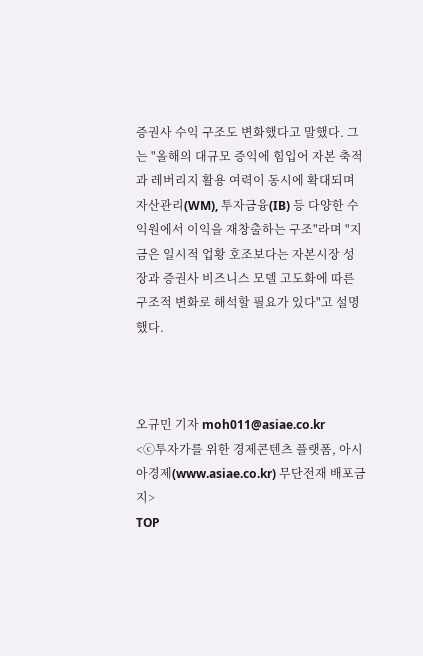증권사 수익 구조도 변화했다고 말했다. 그는 "올해의 대규모 증익에 힘입어 자본 축적과 레버리지 활용 여력이 동시에 확대되며 자산관리(WM), 투자금융(IB) 등 다양한 수익원에서 이익을 재창출하는 구조"라며 "지금은 일시적 업황 호조보다는 자본시장 성장과 증권사 비즈니스 모델 고도화에 따른 구조적 변화로 해석할 필요가 있다"고 설명했다.



오규민 기자 moh011@asiae.co.kr
<ⓒ투자가를 위한 경제콘텐츠 플랫폼, 아시아경제(www.asiae.co.kr) 무단전재 배포금지>
TOP